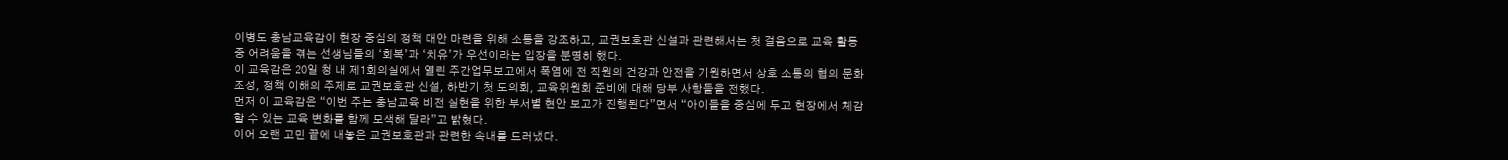이병도 충남교육감이 현장 중심의 정책 대안 마련을 위해 소통을 강조하고, 교권보호관 신설과 관련해서는 첫 걸음으로 교육 활동 중 어려움을 겪는 선생님들의 ‘회복’과 ‘치유’가 우선이라는 입장을 분명히 했다.
이 교육감은 20일 청 내 제1회의실에서 열린 주간업무보고에서 폭염에 전 직원의 건강과 안전을 기원하면서 상호 소통의 협의 문화 조성, 정책 이해의 주제로 교권보호관 신설, 하반기 첫 도의회, 교육위원회 준비에 대해 당부 사항들을 전했다.
먼저 이 교육감은 “이번 주는 충남교육 비전 실현을 위한 부서별 현안 보고가 진행된다”면서 “아이들을 중심에 두고 현장에서 체감할 수 있는 교육 변화를 함께 모색해 달라”고 밝혔다.
이어 오랜 고민 끝에 내놓은 교권보호관과 관련한 속내를 드러냈다.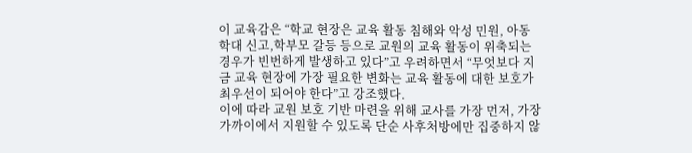이 교육감은 “학교 현장은 교육 활동 침해와 악성 민원, 아동학대 신고,학부모 갈등 등으로 교원의 교육 활동이 위축되는 경우가 빈번하게 발생하고 있다”고 우려하면서 “무엇보다 지금 교육 현장에 가장 필요한 변화는 교육 활동에 대한 보호가 최우선이 되어야 한다”고 강조했다.
이에 따라 교원 보호 기반 마련을 위해 교사를 가장 먼저, 가장 가까이에서 지원할 수 있도록 단순 사후처방에만 집중하지 않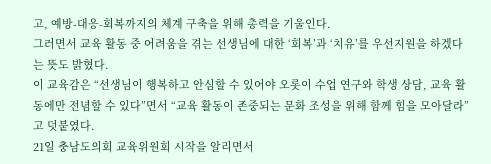고, 예방-대응-회복까지의 체계 구축을 위해 총력을 기울인다.
그러면서 교육 활동 중 어려움을 겪는 선생님에 대한 ‘회복’과 ‘치유’를 우선지원을 하겠다는 뜻도 밝혔다.
이 교육감은 “선생님이 행복하고 안심할 수 있어야 오롯이 수업 연구와 학생 상담, 교육 활동에만 전념할 수 있다”면서 “교육 활동이 존중되는 문화 조성을 위해 함께 힘을 모아달라”고 덧붙였다.
21일 충남도의회 교육위원회 시작을 알리면서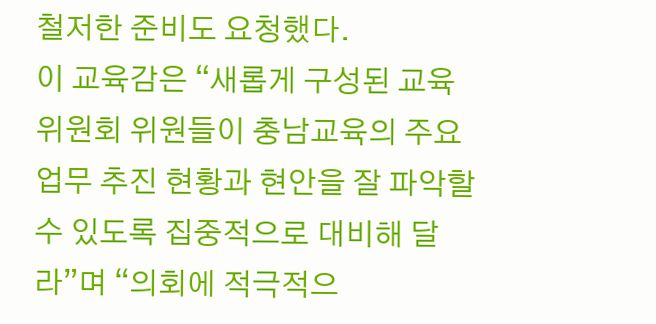철저한 준비도 요청했다.
이 교육감은 “새롭게 구성된 교육위원회 위원들이 충남교육의 주요업무 추진 현황과 현안을 잘 파악할 수 있도록 집중적으로 대비해 달라”며 “의회에 적극적으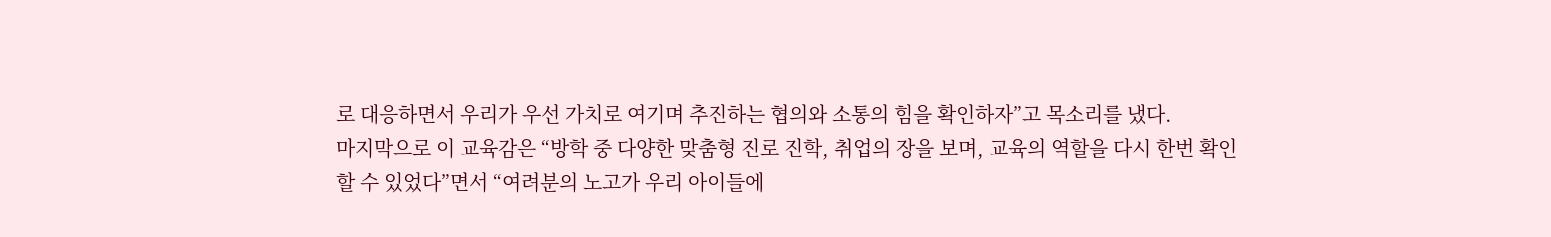로 대응하면서 우리가 우선 가치로 여기며 추진하는 협의와 소통의 힘을 확인하자”고 목소리를 냈다.
마지막으로 이 교육감은 “방학 중 다양한 맞춤형 진로 진학, 취업의 장을 보며, 교육의 역할을 다시 한번 확인할 수 있었다”면서 “여려분의 노고가 우리 아이들에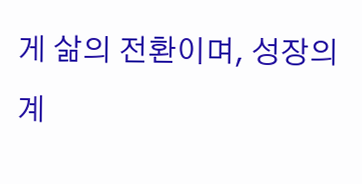게 삶의 전환이며, 성장의 계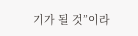기가 될 것”이라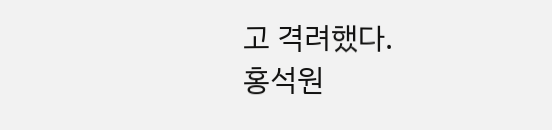고 격려했다.
홍석원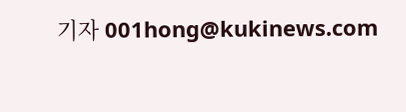기자 001hong@kukinews.com